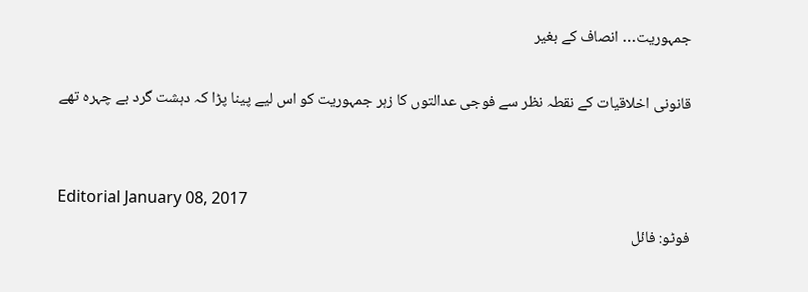جمہوریت… انصاف کے بغیر

قانونی اخلاقیات کے نقطہ نظر سے فوجی عدالتوں کا زہر جمہوریت کو اس لیے پینا پڑا کہ دہشت گرد بے چہرہ تھے


Editorial January 08, 2017
فوٹو: فائل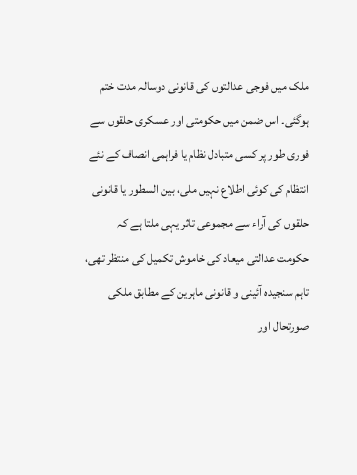ملک میں فوجی عدالتوں کی قانونی دوسالہ مدت ختم ہوگئی۔ اس ضمن میں حکومتی اور عسکری حلقوں سے فوری طور پر کسی متبادل نظام یا فراہمی انصاف کے نئے انتظام کی کوئی اطلاع نہیں ملی، بین السطور یا قانونی حلقوں کی آراء سے مجموعی تاثر یہی ملتا ہے کہ حکومت عدالتی میعاد کی خاموش تکمیل کی منتظر تھی، تاہم سنجیدہ آئینی و قانونی ماہرین کے مطابق ملکی صورتحال اور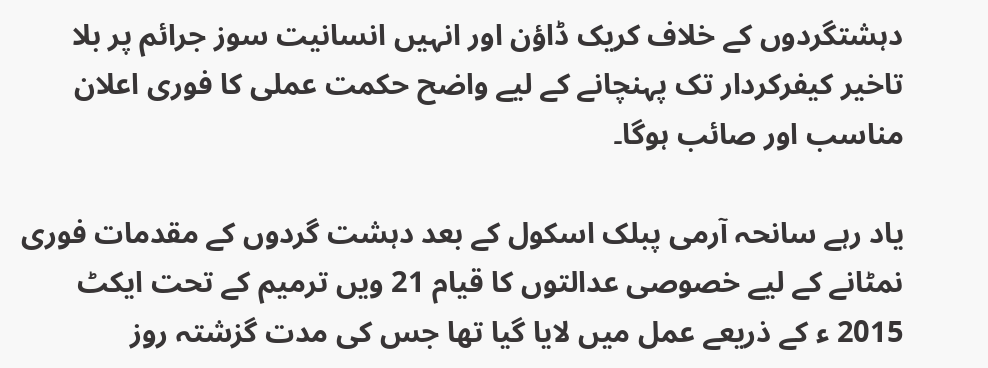دہشتگردوں کے خلاف کریک ڈاؤن اور انہیں انسانیت سوز جرائم پر بلا تاخیر کیفرکردار تک پہنچانے کے لیے واضح حکمت عملی کا فوری اعلان مناسب اور صائب ہوگا۔

یاد رہے سانحہ آرمی پبلک اسکول کے بعد دہشت گردوں کے مقدمات فوری نمٹانے کے لیے خصوصی عدالتوں کا قیام 21 ویں ترمیم کے تحت ایکٹ 2015 ء کے ذریعے عمل میں لایا گیا تھا جس کی مدت گزشتہ روز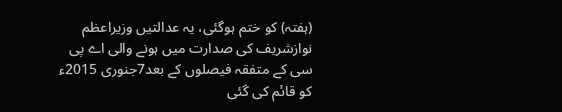(ہفتہ) کو ختم ہوگئی، یہ عدالتیں وزیراعظم نوازشریف کی صدارت میں ہونے والی اے پی سی کے متفقہ فیصلوں کے بعد7جنوری 2015ء کو قائم کی گئی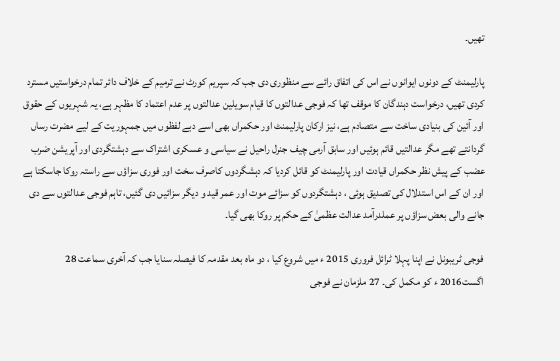تھیں۔

پارلیمنٹ کے دونوں ایوانوں نے اس کی اتفاق رائے سے منظوری دی جب کہ سپریم کورٹ نے ترمیم کے خلاف دائر تمام درخواستیں مسترد کردی تھیں، درخواست دہندگان کا موقف تھا کہ فوجی عدالتوں کا قیام سویلین عدالتوں پر عدم اعتماد کا مظہر ہے، یہ شہریوں کے حقوق اور آئین کی بنیادی ساخت سے متصادم ہے، نیز ارکان پارلیمنٹ اور حکمراں بھی اسے دبے لفظوں میں جمہوریت کے لیے مضرت رساں گردانتے تھے مگر عدالتیں قائم ہوئیں اور سابق آرمی چیف جنرل راحیل نے سیاسی و عسکری اشتراک سے دہشتگردی اور آپریشن ضرب عضب کے پیش نظر حکمراں قیادت اور پارلیمنٹ کو قائل کردیا کہ دہشگردوں کاصرف سخت اور فوری سزاؤں سے راستہ روکا جاسکتا ہے اور ان کے اس استدلال کی تصدیق ہوئی ، دہشتگردوں کو سزائے موت اور عمر قید و دیگر سزائیں دی گئیں، تاہم فوجی عدالتوں سے دی جانے والی بعض سزاؤں پر عملدرآمد عدالت عظمیٰ کے حکم پر روکا بھی گیا۔

فوجی ٹریبونل نے اپنا پہلا ٹرائل فروری 2015 ء میں شروع کیا ، دو ماہ بعد مقدمہ کا فیصلہ سنایا جب کہ آخری سماعت 28 اگست2016 ء کو مکمل کی۔ 27 ملزمان نے فوجی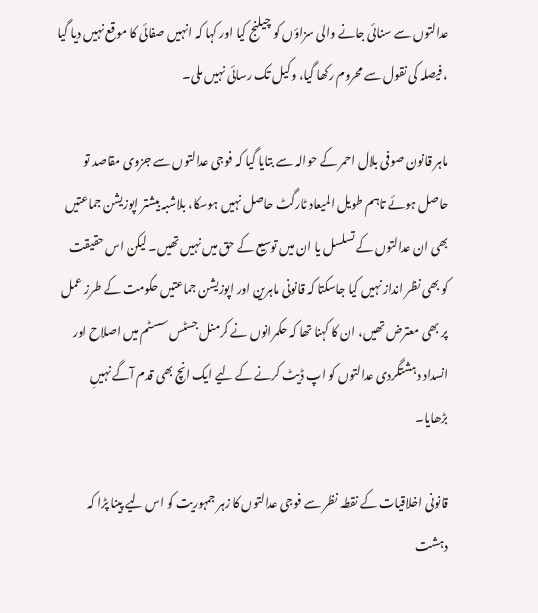عدالتوں سے سنائی جانے والی سزاؤں کو چیلنج کیا اور کہا کہ انہیں صفائی کا موقع نہیں دیا گیا ، فیصلہ کی نقول سے محروم رکھا گیا، وکیل تک رسائی نہیں ملی۔

ماہر قانون صوفی بلال احمر کے حوالہ سے بتایا گیا کہ فوجی عدالتوں سے جزوی مقاصد تو حاصل ہوئے تاہم طویل المیعاد ٹارگٹ حاصل نہیں ہوسکا، بلاشبہ بیشتر اپوزیشن جماعتیں بھی ان عدالتوں کے تسلسل یا ان میں توسیع کے حق میں نہیں تھیں۔ لیکن اس حقیقت کو بھی نظر انداز نہیں کیا جاسکتا کہ قانونی ماہرین اور اپوزیشن جماعتیں حکومت کے طرز عمل پر بھی معترض تھیں، ان کا کہنا تھا کہ حکمرانوں نے کرمنل جسٹس سسٹم میں اصلاح اور انسداد دہشتگردی عدالتوں کو اپ ڈیٹ کرنے کے لیے ایک انچ بھی قدم آگے نہیںِ بڑھایا۔

قانونی اخلاقیات کے نقطہ نظر سے فوجی عدالتوں کا زہر جمہوریت کو اس لیے پینا پڑا کہ دہشت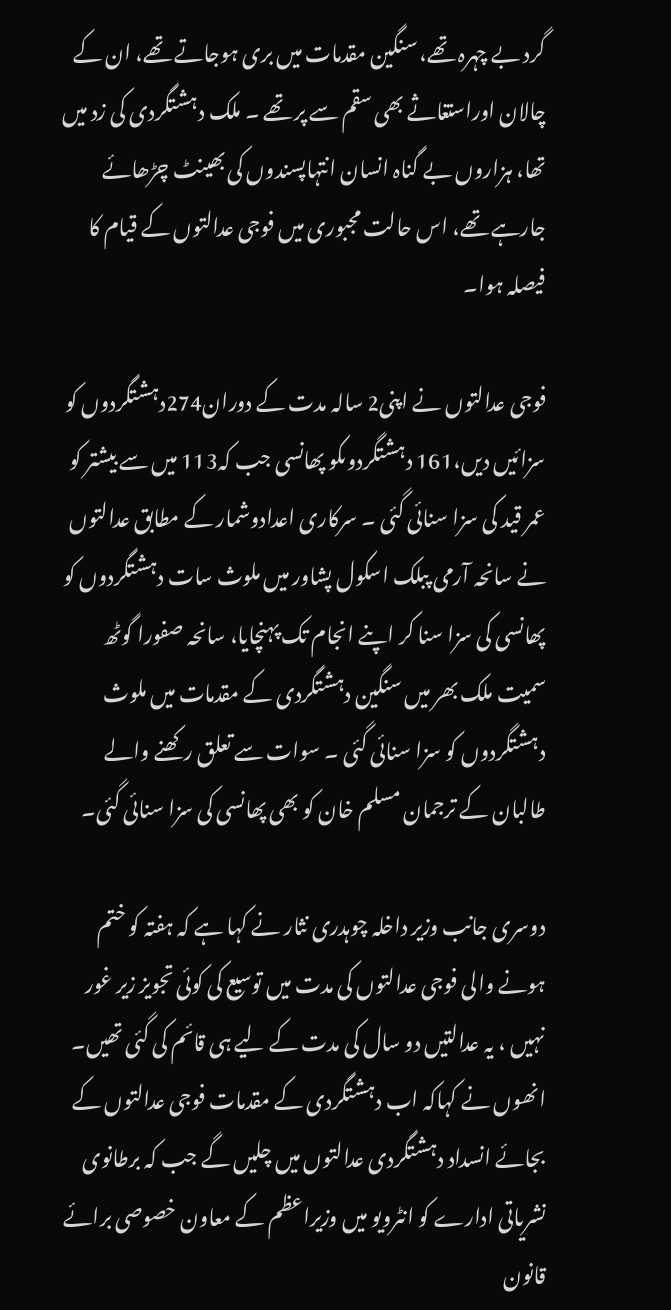گرد بے چہرہ تھے، سنگین مقدمات میں بری ہوجاتے تھے، ان کے چالان اوراستغاثے بھی سقم سے پر تھے ۔ ملک دہشتگردی کی زد میں تھا، ہزاروں بے گناہ انسان انتہاپسندوں کی بھینٹ چڑھائے جارہے تھے، اس حالت مجبوری میں فوجی عدالتوں کے قیام کا فیصلہ ہوا۔

فوجی عدالتوں نے اپنی2 سالہ مدت کے دوران274دہشتگردوں کو سزائیں دیں،161 دہشتگردوںکو پھانسی جب کہ113 میں سے بیشتر کو عمر قید کی سزا سنائی گئی ۔ سرکاری اعدادوشمار کے مطابق عدالتوں نے سانحہ آرمی پبلک اسکول پشاور میں ملوث سات دہشتگردوں کو پھانسی کی سزا سنا کر اپنے انجام تک پہنچایا، سانحہ صفورا گوٹھ سمیت ملک بھر میں سنگین دہشتگردی کے مقدمات میں ملوث دہشتگردوں کو سزا سنائی گئی ۔ سوات سے تعلق رکھنے والے طالبان کے ترجمان مسلم خان کو بھی پھانسی کی سزا سنائی گئی۔

دوسری جانب وزیر داخلہ چوہدری نثار نے کہا ہے کہ ہفتہ کو ختم ہونے والی فوجی عدالتوں کی مدت میں توسیع کی کوئی تجویز زیر غور نہیں ، یہ عدالتیں دو سال کی مدت کے لیے ہی قائم کی گئی تھیں۔ انھوں نے کہاکہ اب دہشتگردی کے مقدمات فوجی عدالتوں کے بجائے انسداد دہشتگردی عدالتوں میں چلیں گے جب کہ برطانوی نشریاتی ادارے کو انٹرویو میں وزیراعظم کے معاون خصوصی برائے قانون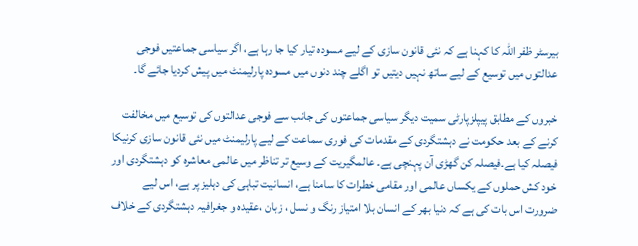بیرسٹر ظفر اللہ کا کہنا ہے کہ نئی قانون سازی کے لیے مسودہ تیار کیا جا رہا ہے، اگر سیاسی جماعتیں فوجی عدالتوں میں توسیع کے لیے ساتھ نہیں دیتیں تو اگلے چند دنوں میں مسودہ پارلیمنٹ میں پیش کردیا جائے گا۔

خبروں کے مطابق پیپلزپارٹی سمیت دیگر سیاسی جماعتوں کی جانب سے فوجی عدالتوں کی توسیع میں مخالفت کرنے کے بعد حکومت نے دہشتگردی کے مقدمات کی فوری سماعت کے لیے پارلیمنٹ میں نئی قانون سازی کرنیکا فیصلہ کیا ہے۔فیصلہ کن گھڑی آن پہنچی ہے۔ عالمگیریت کے وسیع تر تناظر میں عالمی معاشرہ کو دہشتگردی اور خود کش حملوں کے یکساں عالمی اور مقامی خطرات کا سامنا ہے، انسانیت تباہی کی دہلیز پر ہے، اس لیے ضرورت اس بات کی ہے کہ دنیا بھر کے انسان بلا امتیاز رنگ و نسل ، زبان ،عقیدہ و جغرافیہ دہشتگردی کے خلاف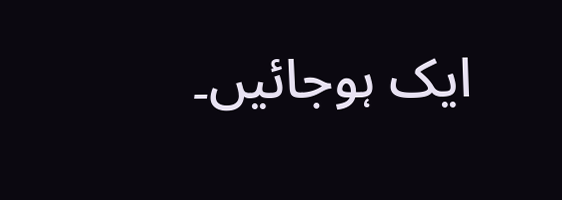ایک ہوجائیں۔